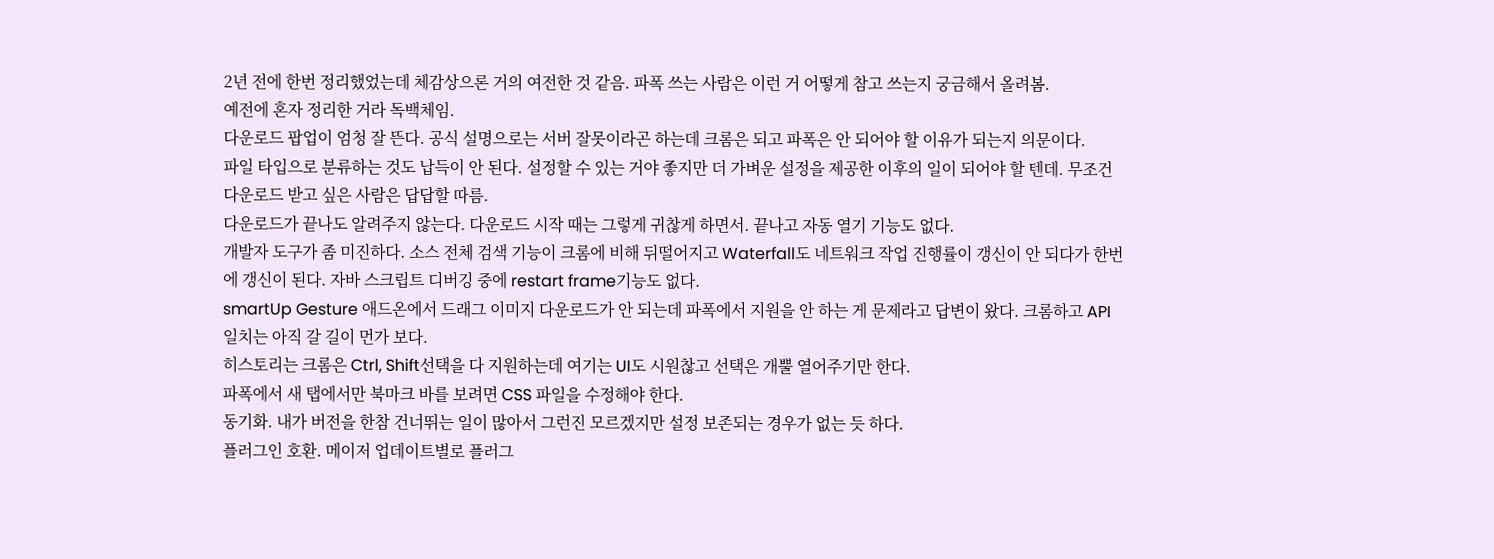2년 전에 한번 정리했었는데 체감상으론 거의 여전한 것 같음. 파폭 쓰는 사람은 이런 거 어떻게 참고 쓰는지 궁금해서 올려봄.
예전에 혼자 정리한 거라 독백체임.
다운로드 팝업이 엄청 잘 뜬다. 공식 설명으로는 서버 잘못이라곤 하는데 크롬은 되고 파폭은 안 되어야 할 이유가 되는지 의문이다.
파일 타입으로 분류하는 것도 납득이 안 된다. 설정할 수 있는 거야 좋지만 더 가벼운 설정을 제공한 이후의 일이 되어야 할 텐데. 무조건 다운로드 받고 싶은 사람은 답답할 따름.
다운로드가 끝나도 알려주지 않는다. 다운로드 시작 때는 그렇게 귀찮게 하면서. 끝나고 자동 열기 기능도 없다.
개발자 도구가 좀 미진하다. 소스 전체 검색 기능이 크롬에 비해 뒤떨어지고 Waterfall도 네트워크 작업 진행률이 갱신이 안 되다가 한번에 갱신이 된다. 자바 스크립트 디버깅 중에 restart frame기능도 없다.
smartUp Gesture 애드온에서 드래그 이미지 다운로드가 안 되는데 파폭에서 지원을 안 하는 게 문제라고 답변이 왔다. 크롬하고 API일치는 아직 갈 길이 먼가 보다.
히스토리는 크롬은 Ctrl, Shift선택을 다 지원하는데 여기는 UI도 시원찮고 선택은 개뿔 열어주기만 한다.
파폭에서 새 탭에서만 북마크 바를 보려면 CSS 파일을 수정해야 한다.
동기화. 내가 버전을 한참 건너뛰는 일이 많아서 그런진 모르겠지만 설정 보존되는 경우가 없는 듯 하다.
플러그인 호환. 메이저 업데이트별로 플러그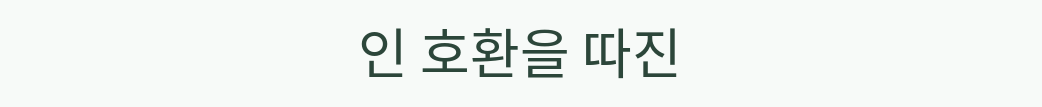인 호환을 따진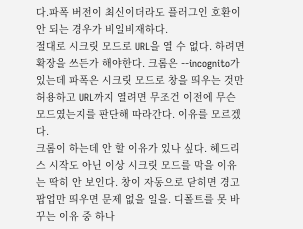다.파폭 버전이 최신이더라도 플러그인 호환이 안 되는 경우가 비일비재하다.
절대로 시크릿 모드로 URL을 열 수 없다. 하려면 확장을 쓰든가 해야한다. 크롬은 --incognito가 있는데 파폭은 시크릿 모드로 창을 띄우는 것만 허용하고 URL까지 열려면 무조건 이전에 무슨 모드였는지를 판단해 따라간다. 이유를 모르겠다.
크롬이 하는데 안 할 이유가 있나 싶다. 헤드리스 시작도 아닌 이상 시크릿 모드를 막을 이유는 딱히 안 보인다. 창이 자동으로 닫히면 경고 팝업만 띄우면 문제 없을 일을. 디폴트를 못 바꾸는 이유 중 하나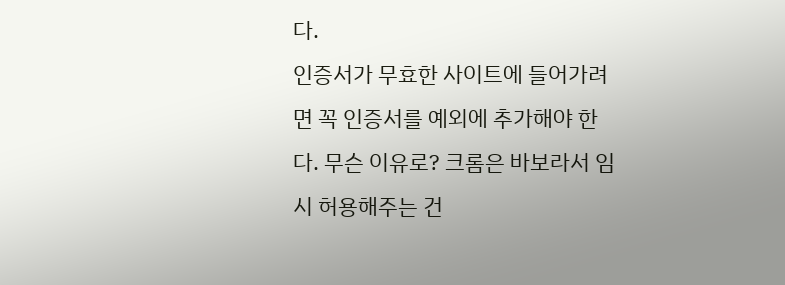다.
인증서가 무효한 사이트에 들어가려면 꼭 인증서를 예외에 추가해야 한다. 무슨 이유로? 크롬은 바보라서 임시 허용해주는 건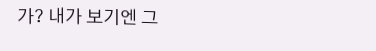가? 내가 보기엔 그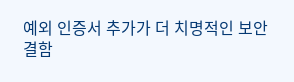예외 인증서 추가가 더 치명적인 보안 결함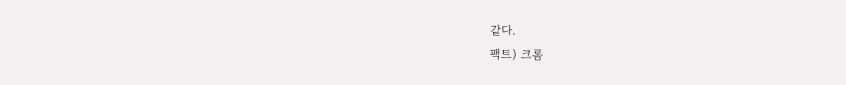같다.
팩트) 크롬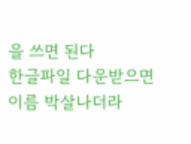을 쓰면 된다
한글파일 다운받으면 이름 박살나더라